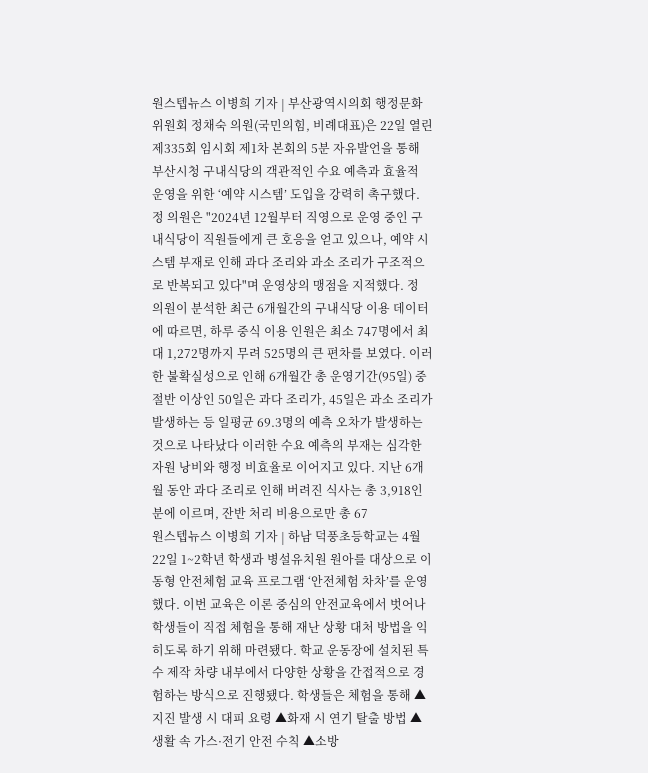원스텝뉴스 이병희 기자 | 부산광역시의회 행정문화위원회 정채숙 의원(국민의힘, 비례대표)은 22일 열린 제335회 임시회 제1차 본회의 5분 자유발언을 통해 부산시청 구내식당의 객관적인 수요 예측과 효율적 운영을 위한 ‘예약 시스템’ 도입을 강력히 촉구했다. 정 의원은 "2024년 12월부터 직영으로 운영 중인 구내식당이 직원들에게 큰 호응을 얻고 있으나, 예약 시스템 부재로 인해 과다 조리와 과소 조리가 구조적으로 반복되고 있다"며 운영상의 맹점을 지적했다. 정 의원이 분석한 최근 6개월간의 구내식당 이용 데이터에 따르면, 하루 중식 이용 인원은 최소 747명에서 최대 1,272명까지 무려 525명의 큰 편차를 보였다. 이러한 불확실성으로 인해 6개월간 총 운영기간(95일) 중 절반 이상인 50일은 과다 조리가, 45일은 과소 조리가 발생하는 등 일평균 69.3명의 예측 오차가 발생하는 것으로 나타났다 이러한 수요 예측의 부재는 심각한 자원 낭비와 행정 비효율로 이어지고 있다. 지난 6개월 동안 과다 조리로 인해 버려진 식사는 총 3,918인분에 이르며, 잔반 처리 비용으로만 총 67
원스텝뉴스 이병희 기자 | 하남 덕풍초등학교는 4월 22일 1~2학년 학생과 병설유치원 원아를 대상으로 이동형 안전체험 교육 프로그램 ‘안전체험 차차’를 운영했다. 이번 교육은 이론 중심의 안전교육에서 벗어나 학생들이 직접 체험을 통해 재난 상황 대처 방법을 익히도록 하기 위해 마련됐다. 학교 운동장에 설치된 특수 제작 차량 내부에서 다양한 상황을 간접적으로 경험하는 방식으로 진행됐다. 학생들은 체험을 통해 ▲지진 발생 시 대피 요령 ▲화재 시 연기 탈출 방법 ▲생활 속 가스·전기 안전 수칙 ▲소방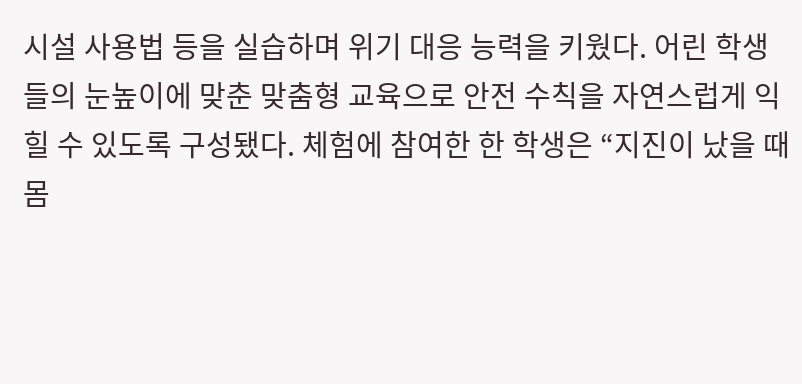시설 사용법 등을 실습하며 위기 대응 능력을 키웠다. 어린 학생들의 눈높이에 맞춘 맞춤형 교육으로 안전 수칙을 자연스럽게 익힐 수 있도록 구성됐다. 체험에 참여한 한 학생은 “지진이 났을 때 몸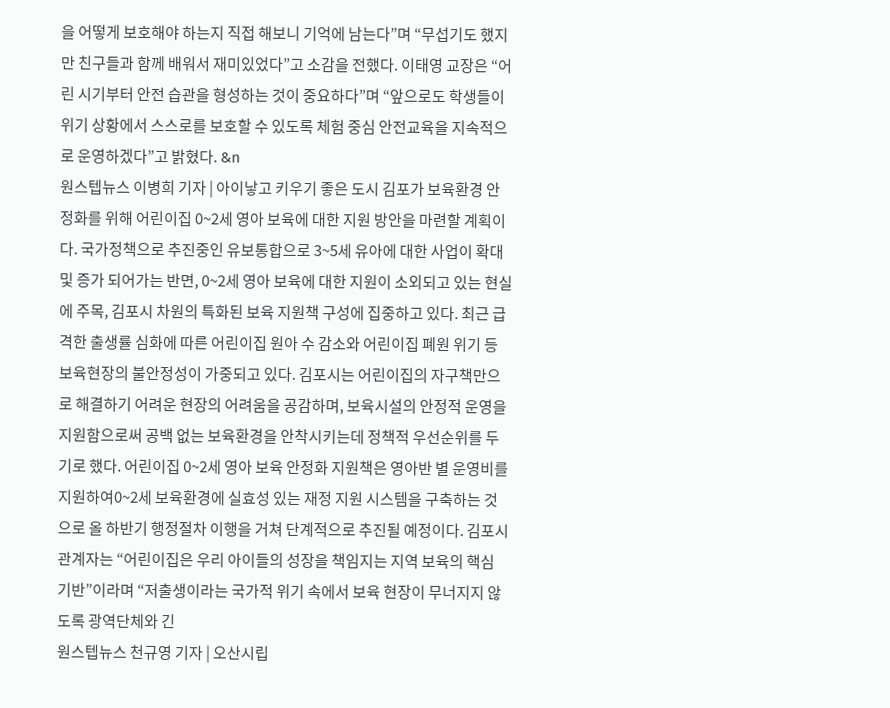을 어떻게 보호해야 하는지 직접 해보니 기억에 남는다”며 “무섭기도 했지만 친구들과 함께 배워서 재미있었다”고 소감을 전했다. 이태영 교장은 “어린 시기부터 안전 습관을 형성하는 것이 중요하다”며 “앞으로도 학생들이 위기 상황에서 스스로를 보호할 수 있도록 체험 중심 안전교육을 지속적으로 운영하겠다”고 밝혔다. &n
원스텝뉴스 이병희 기자 | 아이낳고 키우기 좋은 도시 김포가 보육환경 안정화를 위해 어린이집 0~2세 영아 보육에 대한 지원 방안을 마련할 계획이다. 국가정책으로 추진중인 유보통합으로 3~5세 유아에 대한 사업이 확대 및 증가 되어가는 반면, 0~2세 영아 보육에 대한 지원이 소외되고 있는 현실에 주목, 김포시 차원의 특화된 보육 지원책 구성에 집중하고 있다. 최근 급격한 출생률 심화에 따른 어린이집 원아 수 감소와 어린이집 폐원 위기 등 보육현장의 불안정성이 가중되고 있다. 김포시는 어린이집의 자구책만으로 해결하기 어려운 현장의 어려움을 공감하며, 보육시설의 안정적 운영을 지원함으로써 공백 없는 보육환경을 안착시키는데 정책적 우선순위를 두기로 했다. 어린이집 0~2세 영아 보육 안정화 지원책은 영아반 별 운영비를 지원하여0~2세 보육환경에 실효성 있는 재정 지원 시스템을 구축하는 것으로 올 하반기 행정절차 이행을 거쳐 단계적으로 추진될 예정이다. 김포시 관계자는 “어린이집은 우리 아이들의 성장을 책임지는 지역 보육의 핵심 기반”이라며 “저출생이라는 국가적 위기 속에서 보육 현장이 무너지지 않도록 광역단체와 긴
원스텝뉴스 천규영 기자 | 오산시립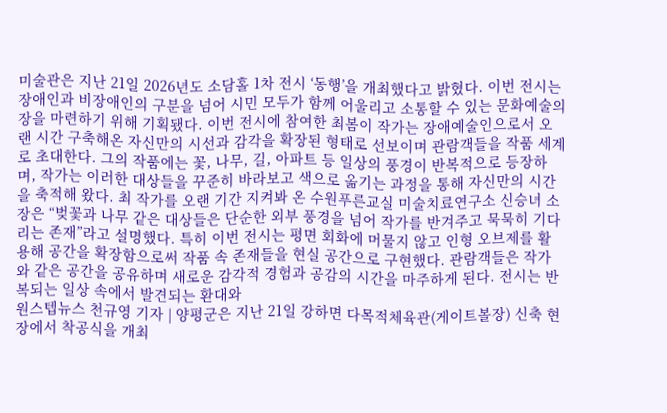미술관은 지난 21일 2026년도 소담홀 1차 전시 ‘동행’을 개최했다고 밝혔다. 이번 전시는 장애인과 비장애인의 구분을 넘어 시민 모두가 함께 어울리고 소통할 수 있는 문화예술의 장을 마련하기 위해 기획됐다. 이번 전시에 참여한 최봄이 작가는 장애예술인으로서 오랜 시간 구축해온 자신만의 시선과 감각을 확장된 형태로 선보이며 관람객들을 작품 세계로 초대한다. 그의 작품에는 꽃, 나무, 길, 아파트 등 일상의 풍경이 반복적으로 등장하며, 작가는 이러한 대상들을 꾸준히 바라보고 색으로 옮기는 과정을 통해 자신만의 시간을 축적해 왔다. 최 작가를 오랜 기간 지켜봐 온 수원푸른교실 미술치료연구소 신승녀 소장은 “벚꽃과 나무 같은 대상들은 단순한 외부 풍경을 넘어 작가를 반겨주고 묵묵히 기다리는 존재”라고 설명했다. 특히 이번 전시는 평면 회화에 머물지 않고 인형 오브제를 활용해 공간을 확장함으로써 작품 속 존재들을 현실 공간으로 구현했다. 관람객들은 작가와 같은 공간을 공유하며 새로운 감각적 경험과 공감의 시간을 마주하게 된다. 전시는 반복되는 일상 속에서 발견되는 환대와
원스텝뉴스 천규영 기자 | 양평군은 지난 21일 강하면 다목적체육관(게이트볼장) 신축 현장에서 착공식을 개최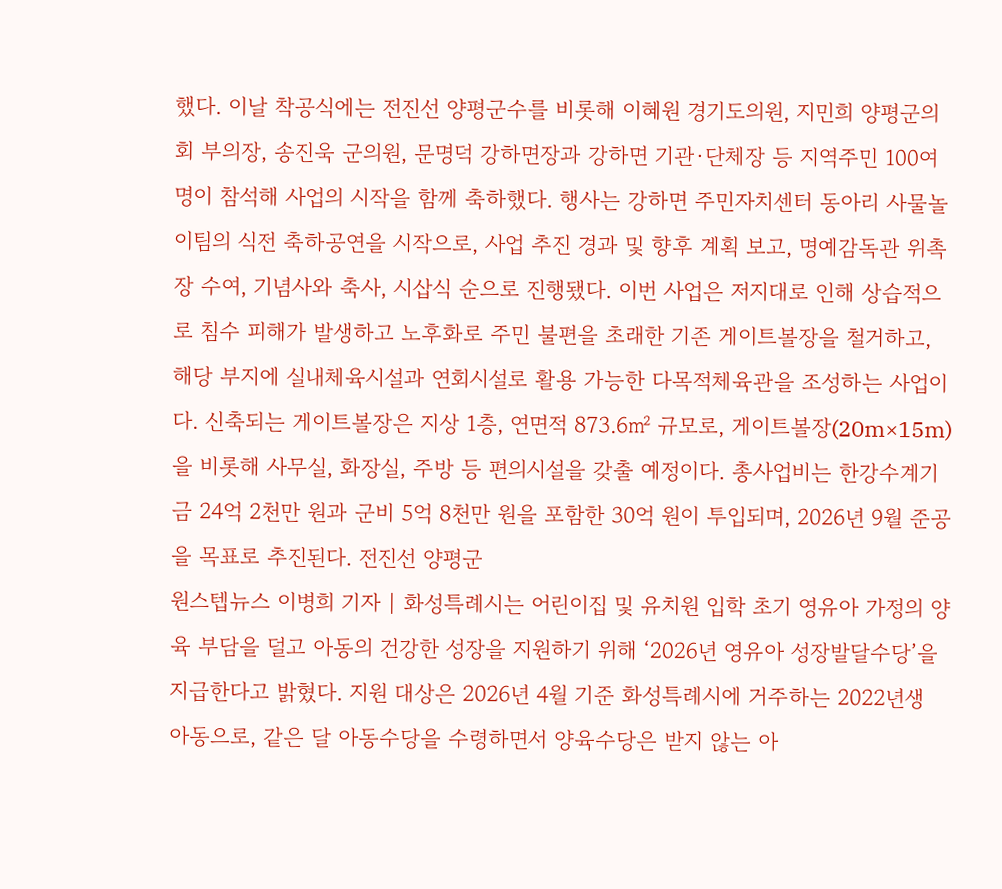했다. 이날 착공식에는 전진선 양평군수를 비롯해 이혜원 경기도의원, 지민희 양평군의회 부의장, 송진욱 군의원, 문명덕 강하면장과 강하면 기관·단체장 등 지역주민 100여 명이 참석해 사업의 시작을 함께 축하했다. 행사는 강하면 주민자치센터 동아리 사물놀이팀의 식전 축하공연을 시작으로, 사업 추진 경과 및 향후 계획 보고, 명예감독관 위촉장 수여, 기념사와 축사, 시삽식 순으로 진행됐다. 이번 사업은 저지대로 인해 상습적으로 침수 피해가 발생하고 노후화로 주민 불편을 초래한 기존 게이트볼장을 철거하고, 해당 부지에 실내체육시설과 연회시설로 활용 가능한 다목적체육관을 조성하는 사업이다. 신축되는 게이트볼장은 지상 1층, 연면적 873.6㎡ 규모로, 게이트볼장(20m×15m)을 비롯해 사무실, 화장실, 주방 등 편의시설을 갖출 예정이다. 총사업비는 한강수계기금 24억 2천만 원과 군비 5억 8천만 원을 포함한 30억 원이 투입되며, 2026년 9월 준공을 목표로 추진된다. 전진선 양평군
원스텝뉴스 이병희 기자 | 화성특례시는 어린이집 및 유치원 입학 초기 영유아 가정의 양육 부담을 덜고 아동의 건강한 성장을 지원하기 위해 ‘2026년 영유아 성장발달수당’을 지급한다고 밝혔다. 지원 대상은 2026년 4월 기준 화성특례시에 거주하는 2022년생 아동으로, 같은 달 아동수당을 수령하면서 양육수당은 받지 않는 아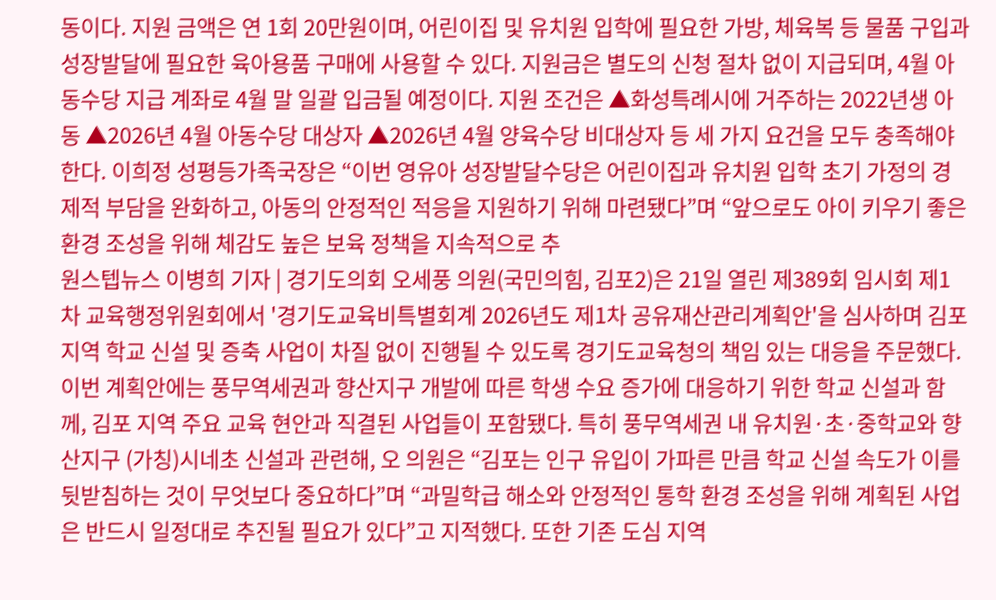동이다. 지원 금액은 연 1회 20만원이며, 어린이집 및 유치원 입학에 필요한 가방, 체육복 등 물품 구입과 성장발달에 필요한 육아용품 구매에 사용할 수 있다. 지원금은 별도의 신청 절차 없이 지급되며, 4월 아동수당 지급 계좌로 4월 말 일괄 입금될 예정이다. 지원 조건은 ▲화성특례시에 거주하는 2022년생 아동 ▲2026년 4월 아동수당 대상자 ▲2026년 4월 양육수당 비대상자 등 세 가지 요건을 모두 충족해야 한다. 이희정 성평등가족국장은 “이번 영유아 성장발달수당은 어린이집과 유치원 입학 초기 가정의 경제적 부담을 완화하고, 아동의 안정적인 적응을 지원하기 위해 마련됐다”며 “앞으로도 아이 키우기 좋은 환경 조성을 위해 체감도 높은 보육 정책을 지속적으로 추
원스텝뉴스 이병희 기자 | 경기도의회 오세풍 의원(국민의힘, 김포2)은 21일 열린 제389회 임시회 제1차 교육행정위원회에서 '경기도교육비특별회계 2026년도 제1차 공유재산관리계획안'을 심사하며 김포 지역 학교 신설 및 증축 사업이 차질 없이 진행될 수 있도록 경기도교육청의 책임 있는 대응을 주문했다. 이번 계획안에는 풍무역세권과 향산지구 개발에 따른 학생 수요 증가에 대응하기 위한 학교 신설과 함께, 김포 지역 주요 교육 현안과 직결된 사업들이 포함됐다. 특히 풍무역세권 내 유치원·초·중학교와 향산지구 (가칭)시네초 신설과 관련해, 오 의원은 “김포는 인구 유입이 가파른 만큼 학교 신설 속도가 이를 뒷받침하는 것이 무엇보다 중요하다”며 “과밀학급 해소와 안정적인 통학 환경 조성을 위해 계획된 사업은 반드시 일정대로 추진될 필요가 있다”고 지적했다. 또한 기존 도심 지역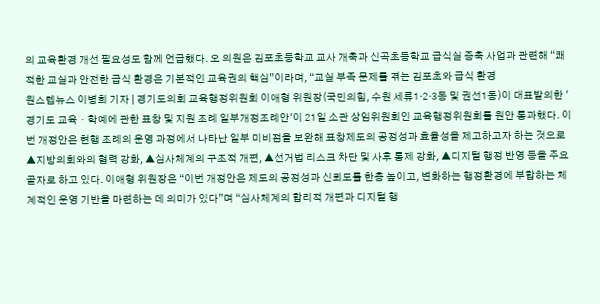의 교육환경 개선 필요성도 함께 언급했다. 오 의원은 김포초등학교 교사 개축과 신곡초등학교 급식실 증축 사업과 관련해 “쾌적한 교실과 안전한 급식 환경은 기본적인 교육권의 핵심”이라며, “교실 부족 문제를 겪는 김포초와 급식 환경
원스텝뉴스 이병희 기자 | 경기도의회 교육행정위원회 이애형 위원장(국민의힘, 수원 세류1·2·3동 및 권선1동)이 대표발의한 '경기도 교육ㆍ학예에 관한 표창 및 지원 조례 일부개정조례안'이 21일 소관 상임위원회인 교육행정위원회를 원안 통과했다. 이번 개정안은 현행 조례의 운영 과정에서 나타난 일부 미비점을 보완해 표창제도의 공정성과 효율성을 제고하고자 하는 것으로 ▲지방의회와의 협력 강화, ▲심사체계의 구조적 개편, ▲선거법 리스크 차단 및 사후 통제 강화, ▲디지털 행정 반영 등을 주요 골자로 하고 있다. 이애형 위원장은 “이번 개정안은 제도의 공정성과 신뢰도를 한층 높이고, 변화하는 행정환경에 부합하는 체계적인 운영 기반을 마련하는 데 의미가 있다”며 “심사체계의 합리적 개편과 디지털 행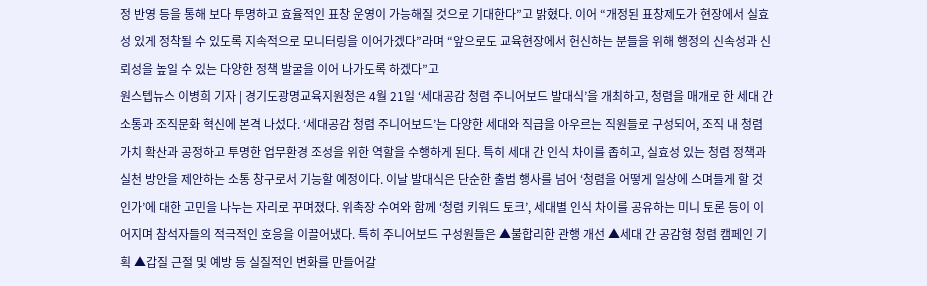정 반영 등을 통해 보다 투명하고 효율적인 표창 운영이 가능해질 것으로 기대한다”고 밝혔다. 이어 “개정된 표창제도가 현장에서 실효성 있게 정착될 수 있도록 지속적으로 모니터링을 이어가겠다”라며 “앞으로도 교육현장에서 헌신하는 분들을 위해 행정의 신속성과 신뢰성을 높일 수 있는 다양한 정책 발굴을 이어 나가도록 하겠다”고
원스텝뉴스 이병희 기자 | 경기도광명교육지원청은 4월 21일 ‘세대공감 청렴 주니어보드 발대식’을 개최하고, 청렴을 매개로 한 세대 간 소통과 조직문화 혁신에 본격 나섰다. ‘세대공감 청렴 주니어보드’는 다양한 세대와 직급을 아우르는 직원들로 구성되어, 조직 내 청렴 가치 확산과 공정하고 투명한 업무환경 조성을 위한 역할을 수행하게 된다. 특히 세대 간 인식 차이를 좁히고, 실효성 있는 청렴 정책과 실천 방안을 제안하는 소통 창구로서 기능할 예정이다. 이날 발대식은 단순한 출범 행사를 넘어 ‘청렴을 어떻게 일상에 스며들게 할 것인가’에 대한 고민을 나누는 자리로 꾸며졌다. 위촉장 수여와 함께 ‘청렴 키워드 토크’, 세대별 인식 차이를 공유하는 미니 토론 등이 이어지며 참석자들의 적극적인 호응을 이끌어냈다. 특히 주니어보드 구성원들은 ▲불합리한 관행 개선 ▲세대 간 공감형 청렴 캠페인 기획 ▲갑질 근절 및 예방 등 실질적인 변화를 만들어갈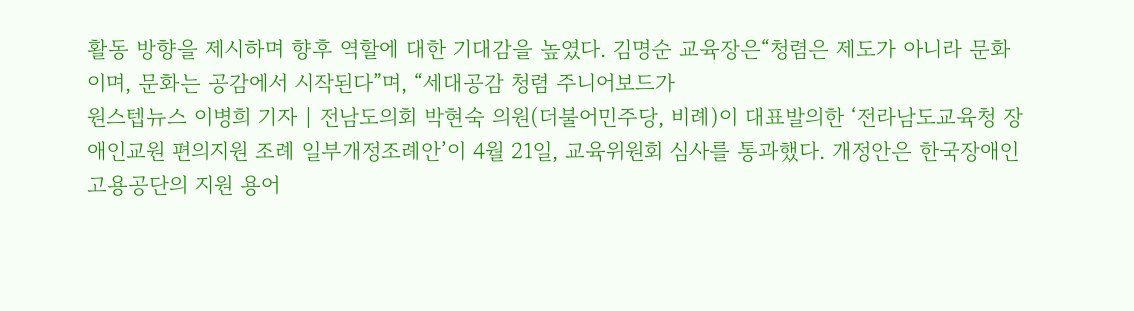활동 방향을 제시하며 향후 역할에 대한 기대감을 높였다. 김명순 교육장은“청렴은 제도가 아니라 문화이며, 문화는 공감에서 시작된다”며, “세대공감 청렴 주니어보드가
원스텝뉴스 이병희 기자 | 전남도의회 박현숙 의원(더불어민주당, 비례)이 대표발의한 ‘전라남도교육청 장애인교원 편의지원 조례 일부개정조례안’이 4월 21일, 교육위원회 심사를 통과했다. 개정안은 한국장애인고용공단의 지원 용어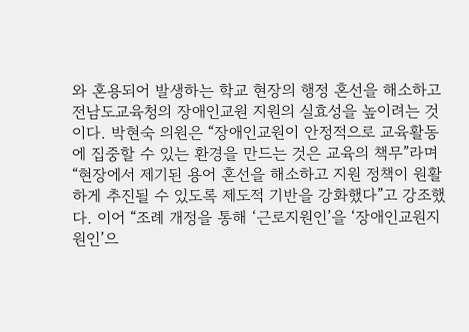와 혼용되어 발생하는 학교 현장의 행정 혼선을 해소하고 전남도교육청의 장애인교원 지원의 실효성을 높이려는 것이다. 박현숙 의원은 “장애인교원이 안정적으로 교육활동에 집중할 수 있는 환경을 만드는 것은 교육의 책무”라며 “현장에서 제기된 용어 혼선을 해소하고 지원 정책이 원활하게 추진될 수 있도록 제도적 기반을 강화했다”고 강조했다. 이어 “조례 개정을 통해 ‘근로지원인’을 ‘장애인교원지원인’으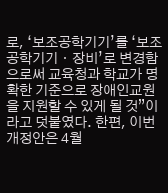로, ‘보조공학기기’를 ‘보조공학기기ㆍ장비’로 변경함으로써 교육청과 학교가 명확한 기준으로 장애인교원을 지원할 수 있게 될 것”이라고 덧붙였다. 한편, 이번 개정안은 4월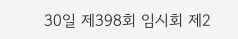30일 제398회 임시회 제2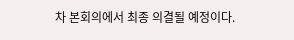차 본회의에서 최종 의결될 예정이다.